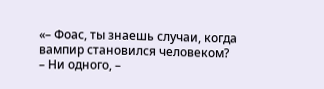«– Фоас, ты знаешь случаи, когда вампир становился человеком?
– Ни одного, –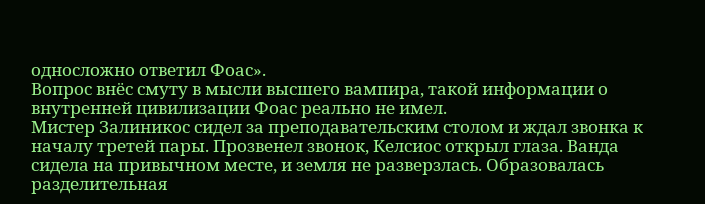односложно ответил Фоас».
Вопрос внёс смуту в мысли высшего вампира, такой информации о внутренней цивилизации Фоас реально не имел.
Мистер Залиникос сидел за преподавательским столом и ждал звонка к началу третей пары. Прозвенел звонок, Келсиос открыл глаза. Ванда сидела на привычном месте, и земля не разверзлась. Образовалась разделительная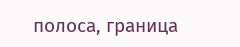полоса, граница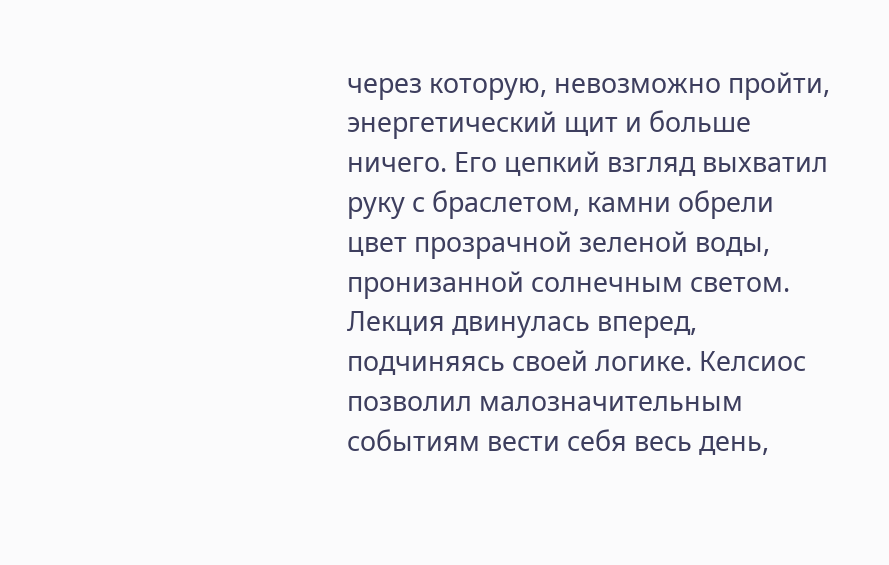через которую, невозможно пройти, энергетический щит и больше ничего. Его цепкий взгляд выхватил руку с браслетом, камни обрели цвет прозрачной зеленой воды, пронизанной солнечным светом. Лекция двинулась вперед, подчиняясь своей логике. Келсиос позволил малозначительным событиям вести себя весь день,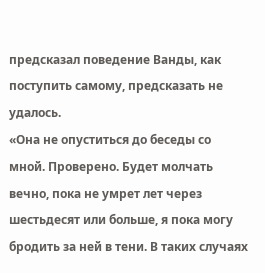предсказал поведение Ванды, как поступить самому, предсказать не удалось.
«Она не опуститься до беседы со мной. Проверено. Будет молчать вечно, пока не умрет лет через шестьдесят или больше, я пока могу бродить за ней в тени. В таких случаях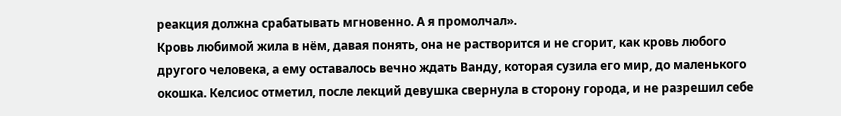реакция должна срабатывать мгновенно. А я промолчал».
Кровь любимой жила в нём, давая понять, она не растворится и не сгорит, как кровь любого другого человека, а ему оставалось вечно ждать Ванду, которая сузила его мир, до маленького окошка. Келсиос отметил, после лекций девушка свернула в сторону города, и не разрешил себе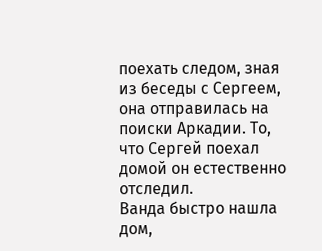поехать следом, зная из беседы с Сергеем, она отправилась на поиски Аркадии. То, что Сергей поехал домой он естественно отследил.
Ванда быстро нашла дом,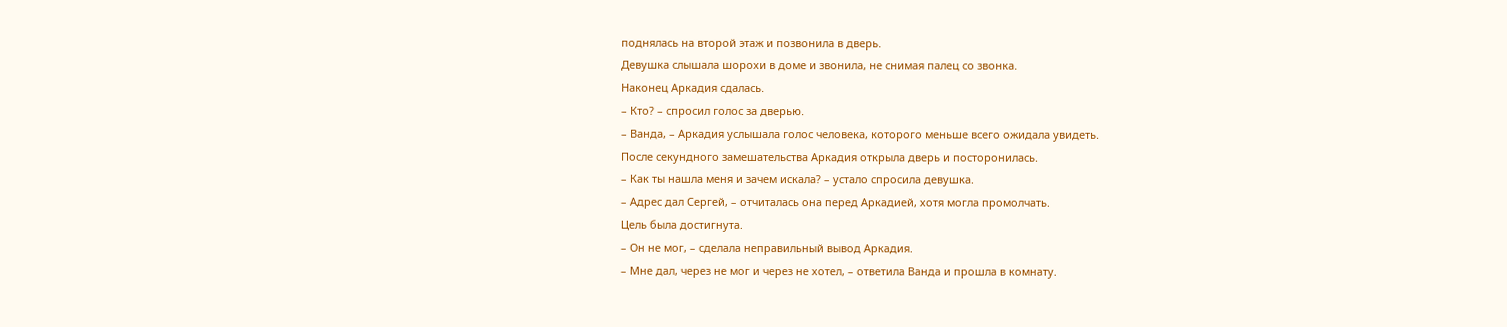поднялась на второй этаж и позвонила в дверь.
Девушка слышала шорохи в доме и звонила, не снимая палец со звонка.
Наконец Аркадия сдалась.
– Кто? – спросил голос за дверью.
– Ванда, – Аркадия услышала голос человека, которого меньше всего ожидала увидеть.
После секундного замешательства Аркадия открыла дверь и посторонилась.
– Как ты нашла меня и зачем искала? – устало спросила девушка.
– Адрес дал Сергей, – отчиталась она перед Аркадией, хотя могла промолчать.
Цель была достигнута.
– Он не мог, – сделала неправильный вывод Аркадия.
– Мне дал, через не мог и через не хотел, – ответила Ванда и прошла в комнату.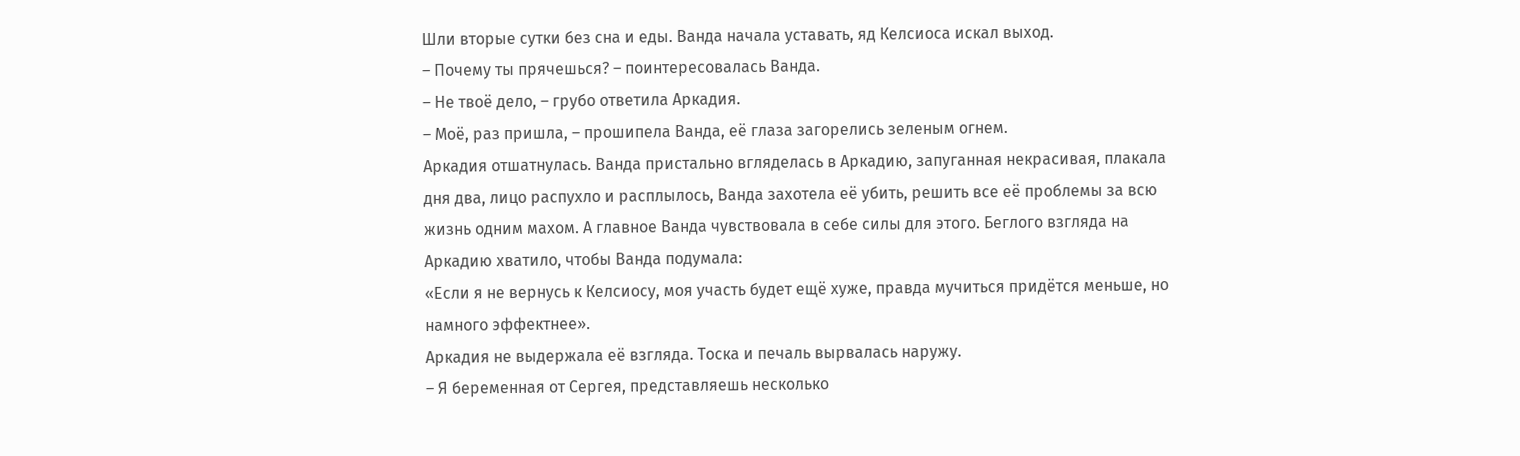Шли вторые сутки без сна и еды. Ванда начала уставать, яд Келсиоса искал выход.
– Почему ты прячешься? – поинтересовалась Ванда.
– Не твоё дело, – грубо ответила Аркадия.
– Моё, раз пришла, – прошипела Ванда, её глаза загорелись зеленым огнем.
Аркадия отшатнулась. Ванда пристально вгляделась в Аркадию, запуганная некрасивая, плакала дня два, лицо распухло и расплылось, Ванда захотела её убить, решить все её проблемы за всю жизнь одним махом. А главное Ванда чувствовала в себе силы для этого. Беглого взгляда на Аркадию хватило, чтобы Ванда подумала:
«Если я не вернусь к Келсиосу, моя участь будет ещё хуже, правда мучиться придётся меньше, но намного эффектнее».
Аркадия не выдержала её взгляда. Тоска и печаль вырвалась наружу.
– Я беременная от Сергея, представляешь несколько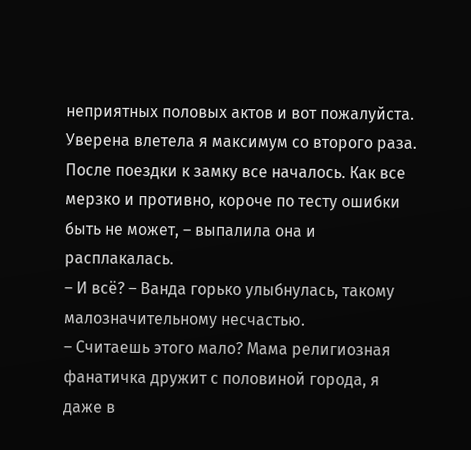неприятных половых актов и вот пожалуйста. Уверена влетела я максимум со второго раза. После поездки к замку все началось. Как все мерзко и противно, короче по тесту ошибки быть не может, – выпалила она и расплакалась.
– И всё? – Ванда горько улыбнулась, такому малозначительному несчастью.
– Считаешь этого мало? Мама религиозная фанатичка дружит с половиной города, я даже в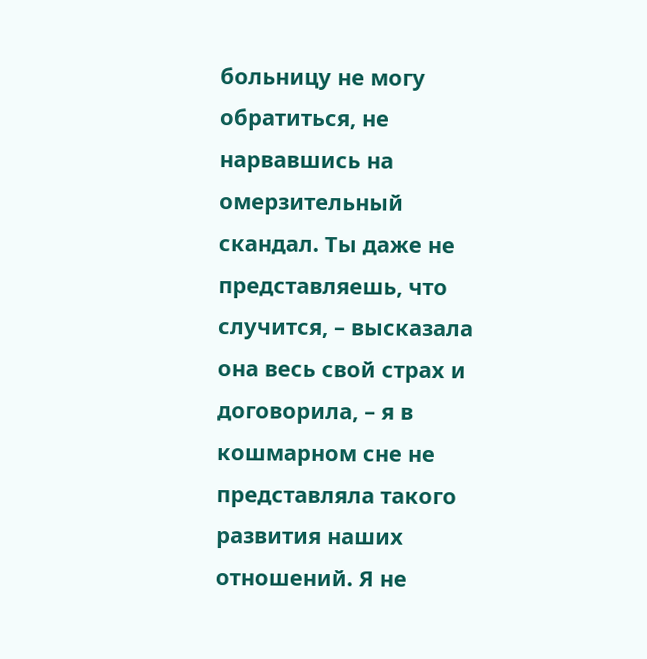больницу не могу обратиться, не нарвавшись на омерзительный скандал. Ты даже не представляешь, что случится, – высказала она весь свой страх и договорила, – я в кошмарном сне не представляла такого развития наших отношений. Я не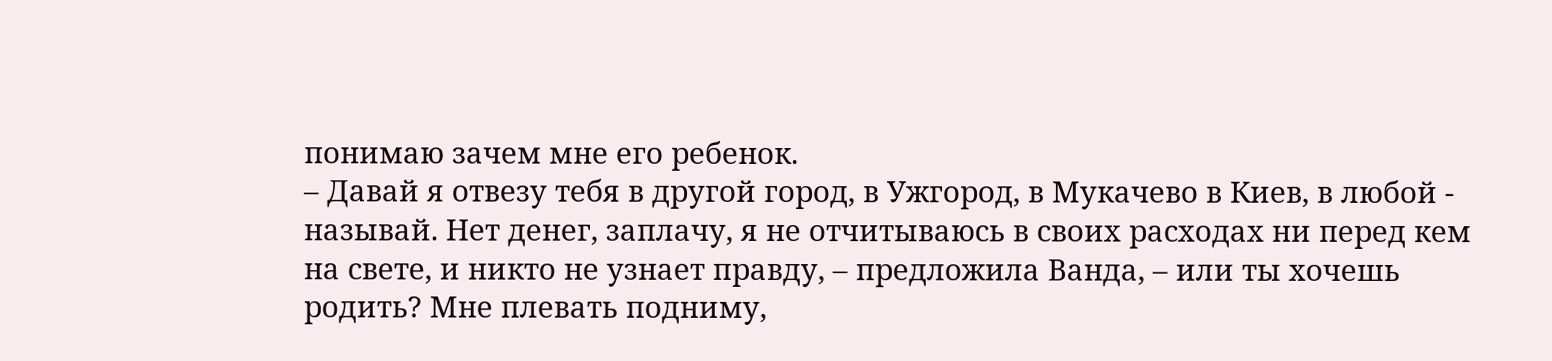понимаю зачем мне его ребенок.
– Давай я отвезу тебя в другой город, в Ужгород, в Мукачево в Киев, в любой - называй. Нет денег, заплачу, я не отчитываюсь в своих расходах ни перед кем на свете, и никто не узнает правду, – предложила Ванда, – или ты хочешь родить? Мне плевать подниму,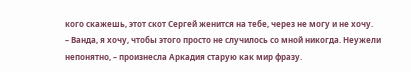кого скажешь, этот скот Сергей женится на тебе, через не могу и не хочу.
– Ванда, я хочу, чтобы этого просто не случилось со мной никогда. Неужели непонятно, – произнесла Аркадия старую как мир фразу.